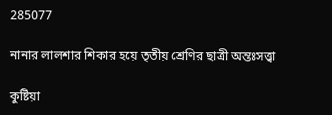285077

নানার লালশার শিকার হয়ে তৃতীয় শ্রেণির ছাত্রী অন্তঃসত্ত্বা

কুষ্টিয়া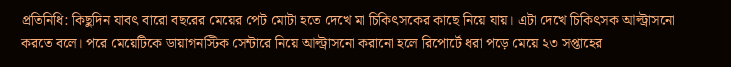প্রতিনিধি: কিছুদিন যাবৎ বারো বছরের মেয়ের পেট মোটা হতে দেখে মা চিকিৎসকের কাছে নিয়ে যায়। এটা দেখে চিকিৎসক আল্ট্রাসনো করতে বলে। পরে মেয়েটিকে ডায়াগনস্টিক সেন্টারে নিয়ে আল্ট্রাসনো করানো হলে রিপোর্টে ধরা পড়ে মেয়ে ২৩ সপ্তাহের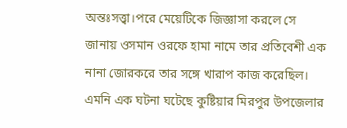অন্তঃসত্ত্বা।পরে মেয়েটিকে জিজ্ঞাসা করলে সে জানায় ওসমান ওরফে হামা নামে তার প্রতিবেশী এক নানা জোরকরে তার সঙ্গে খারাপ কাজ করেছিল। এমনি এক ঘটনা ঘটেছে কুষ্টিয়ার মিরপুর উপজেলার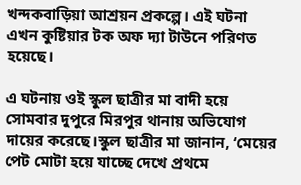খন্দকবাড়িয়া আশ্রয়ন প্রকল্পে। এই ঘটনা এখন কুষ্টিয়ার টক অফ দ্যা টাউনে পরিণত হয়েছে।

এ ঘটনায় ওই স্কুল ছাত্রীর মা বাদী হয়ে সোমবার দুপুরে মিরপুর থানায় অভিযোগ দায়ের করেছে।স্কুল ছাত্রীর মা জানান, ‘মেয়ের পেট মোটা হয়ে যাচ্ছে দেখে প্রথমে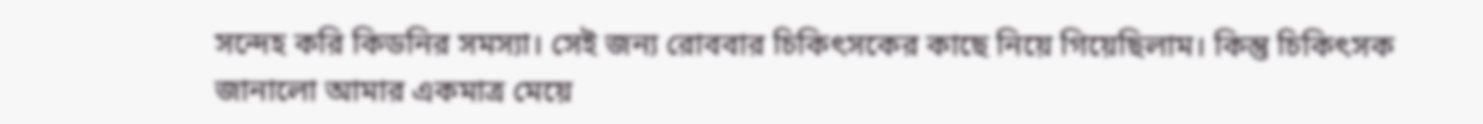সন্দেহ করি কিডনির সমস্যা। সেই জন্য রোববার চিকিৎসকের কাছে নিয়ে গিয়েছিলাম। কিন্তু চিকিৎসক জানালো আমার একমাত্র মেয়ে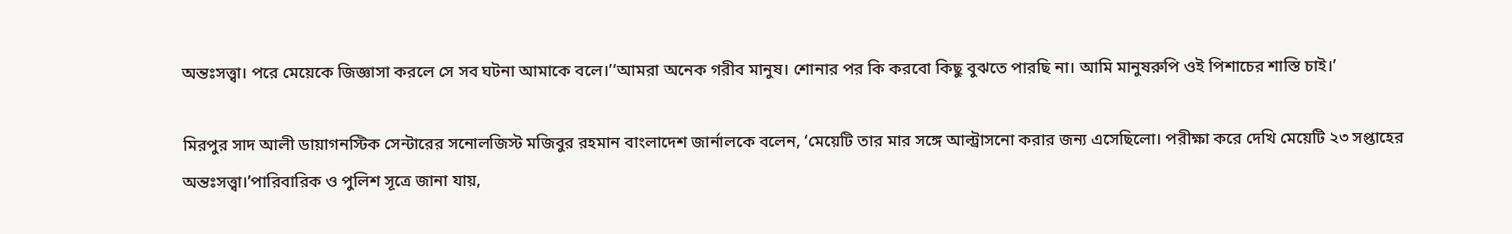অন্তঃসত্ত্বা। পরে মেয়েকে জিজ্ঞাসা করলে সে সব ঘটনা আমাকে বলে।’‘আমরা অনেক গরীব মানুষ। শোনার পর কি করবো কিছু বুঝতে পারছি না। আমি মানুষরুপি ওই পিশাচের শাস্তি চাই।’

মিরপুর সাদ আলী ডায়াগনস্টিক সেন্টারের সনোলজিস্ট মজিবুর রহমান বাংলাদেশ জার্নালকে বলেন, ‘মেয়েটি তার মার সঙ্গে আল্ট্রাসনো করার জন্য এসেছিলো। পরীক্ষা করে দেখি মেয়েটি ২৩ সপ্তাহের অন্তঃসত্ত্বা।’পারিবারিক ও পুলিশ সূত্রে জানা যায়,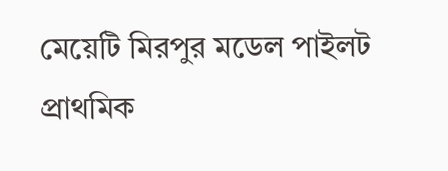মেয়েটি মিরপুর মডেল পাইলট প্রাথমিক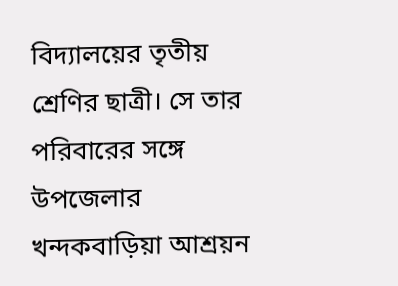বিদ্যালয়ের তৃতীয় শ্রেণির ছাত্রী। সে তার পরিবারের সঙ্গে উপজেলার খন্দকবাড়িয়া আশ্রয়ন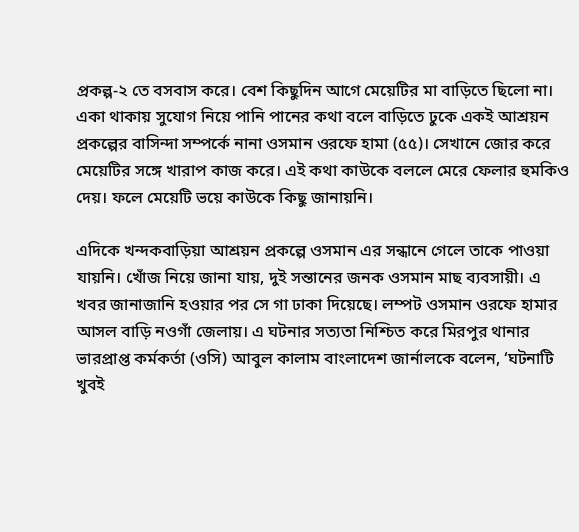প্রকল্প-২ তে বসবাস করে। বেশ কিছুদিন আগে মেয়েটির মা বাড়িতে ছিলো না। একা থাকায় সুযোগ নিয়ে পানি পানের কথা বলে বাড়িতে ঢুকে একই আশ্রয়ন প্রকল্পের বাসিন্দা সম্পর্কে নানা ওসমান ওরফে হামা (৫৫)। সেখানে জোর করে মেয়েটির সঙ্গে খারাপ কাজ করে। এই কথা কাউকে বললে মেরে ফেলার হুমকিও দেয়। ফলে মেয়েটি ভয়ে কাউকে কিছু জানায়নি।

এদিকে খন্দকবাড়িয়া আশ্রয়ন প্রকল্পে ওসমান এর সন্ধানে গেলে তাকে পাওয়া যায়নি। খোঁজ নিয়ে জানা যায়, দুই সন্তানের জনক ওসমান মাছ ব্যবসায়ী। এ খবর জানাজানি হওয়ার পর সে গা ঢাকা দিয়েছে। লম্পট ওসমান ওরফে হামার আসল বাড়ি নওগাঁ জেলায়। এ ঘটনার সত্যতা নিশ্চিত করে মিরপুর থানার ভারপ্রাপ্ত কর্মকর্তা (ওসি) আবুল কালাম বাংলাদেশ জার্নালকে বলেন, ‘ঘটনাটি খুবই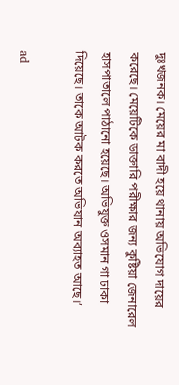দুঃখজনক। মেয়ের মা বাদী হয়ে থানায় অভিযোগ দায়ের করেছে। মেয়েটিকে ডাক্তারি পরীক্ষার জন্য কুষ্টিয়া জেনারেল হাসপাতালে পাঠানো হয়েছে। অভিযুক্ত ওসমান গা ঢাকা দিয়েছে। তাকে আটক করতে অভিযান অব্যাহত আছে।’

ad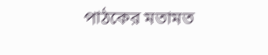পাঠকের মতামত